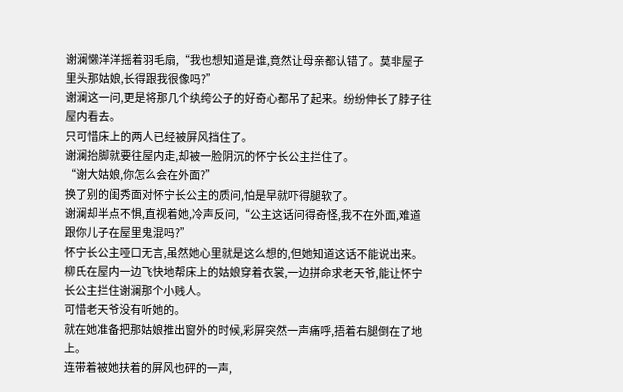谢澜懒洋洋摇着羽毛扇,“我也想知道是谁,竟然让母亲都认错了。莫非屋子里头那姑娘,长得跟我很像吗?”
谢澜这一问,更是将那几个纨绔公子的好奇心都吊了起来。纷纷伸长了脖子往屋内看去。
只可惜床上的两人已经被屏风挡住了。
谢澜抬脚就要往屋内走,却被一脸阴沉的怀宁长公主拦住了。
“谢大姑娘,你怎么会在外面?”
换了别的闺秀面对怀宁长公主的质问,怕是早就吓得腿软了。
谢澜却半点不惧,直视着她,冷声反问,“公主这话问得奇怪,我不在外面,难道跟你儿子在屋里鬼混吗?”
怀宁长公主哑口无言,虽然她心里就是这么想的,但她知道这话不能说出来。
柳氏在屋内一边飞快地帮床上的姑娘穿着衣裳,一边拼命求老天爷,能让怀宁长公主拦住谢澜那个小贱人。
可惜老天爷没有听她的。
就在她准备把那姑娘推出窗外的时候,彩屏突然一声痛呼,捂着右腿倒在了地上。
连带着被她扶着的屏风也砰的一声,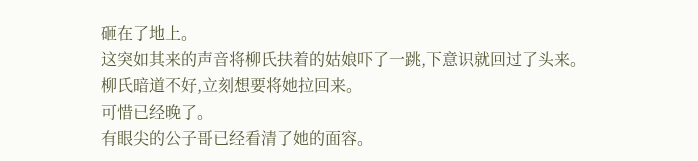砸在了地上。
这突如其来的声音将柳氏扶着的姑娘吓了一跳,下意识就回过了头来。
柳氏暗道不好,立刻想要将她拉回来。
可惜已经晚了。
有眼尖的公子哥已经看清了她的面容。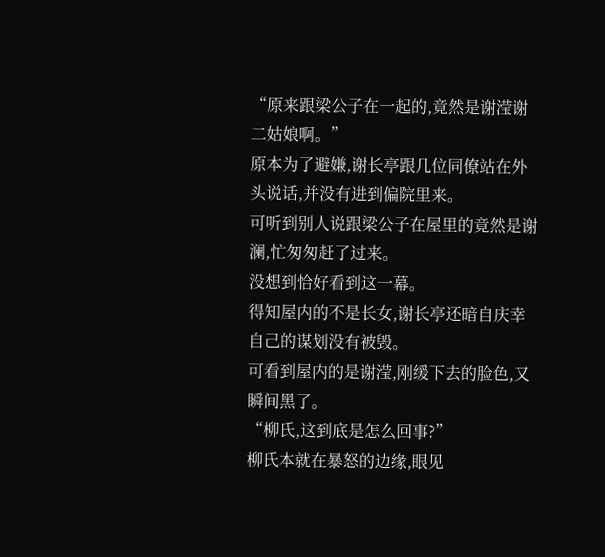“原来跟梁公子在一起的,竟然是谢滢谢二姑娘啊。”
原本为了避嫌,谢长亭跟几位同僚站在外头说话,并没有进到偏院里来。
可听到别人说跟梁公子在屋里的竟然是谢澜,忙匆匆赶了过来。
没想到恰好看到这一幕。
得知屋内的不是长女,谢长亭还暗自庆幸自己的谋划没有被毁。
可看到屋内的是谢滢,刚缓下去的脸色,又瞬间黑了。
“柳氏,这到底是怎么回事?”
柳氏本就在暴怒的边缘,眼见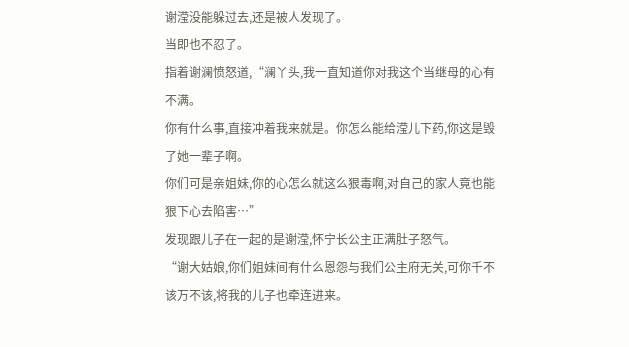谢滢没能躲过去,还是被人发现了。
当即也不忍了。
指着谢澜愤怒道,“澜丫头,我一直知道你对我这个当继母的心有不满。
你有什么事,直接冲着我来就是。你怎么能给滢儿下药,你这是毁了她一辈子啊。
你们可是亲姐妹,你的心怎么就这么狠毒啊,对自己的家人竟也能狠下心去陷害…”
发现跟儿子在一起的是谢滢,怀宁长公主正满肚子怒气。
“谢大姑娘,你们姐妹间有什么恩怨与我们公主府无关,可你千不该万不该,将我的儿子也牵连进来。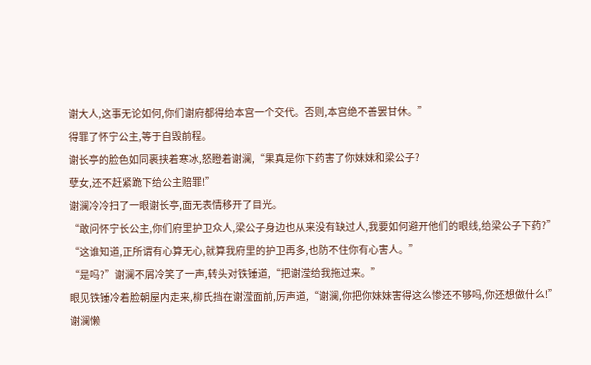谢大人,这事无论如何,你们谢府都得给本宫一个交代。否则,本宫绝不善罢甘休。”
得罪了怀宁公主,等于自毁前程。
谢长亭的脸色如同裹挟着寒冰,怒瞪着谢澜,“果真是你下药害了你妹妹和梁公子?
孽女,还不赶紧跪下给公主赔罪!”
谢澜冷冷扫了一眼谢长亭,面无表情移开了目光。
“敢问怀宁长公主,你们府里护卫众人,梁公子身边也从来没有缺过人,我要如何避开他们的眼线,给梁公子下药?”
“这谁知道,正所谓有心算无心,就算我府里的护卫再多,也防不住你有心害人。”
“是吗?”谢澜不屑冷笑了一声,转头对铁锤道,“把谢滢给我拖过来。”
眼见铁锤冷着脸朝屋内走来,柳氏挡在谢滢面前,厉声道,“谢澜,你把你妹妹害得这么惨还不够吗,你还想做什么!”
谢澜懒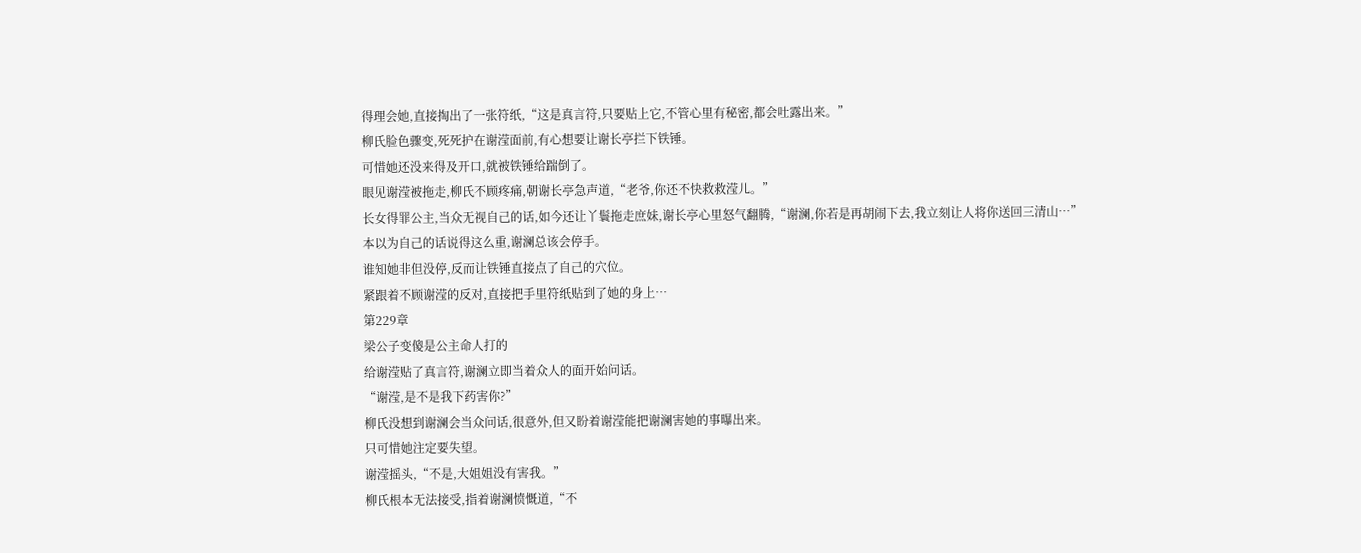得理会她,直接掏出了一张符纸,“这是真言符,只要贴上它,不管心里有秘密,都会吐露出来。”
柳氏脸色骤变,死死护在谢滢面前,有心想要让谢长亭拦下铁锤。
可惜她还没来得及开口,就被铁锤给踹倒了。
眼见谢滢被拖走,柳氏不顾疼痛,朝谢长亭急声道,“老爷,你还不快救救滢儿。”
长女得罪公主,当众无视自己的话,如今还让丫鬟拖走庶妹,谢长亭心里怒气翻腾,“谢澜,你若是再胡闹下去,我立刻让人将你送回三清山…”
本以为自己的话说得这么重,谢澜总该会停手。
谁知她非但没停,反而让铁锤直接点了自己的穴位。
紧跟着不顾谢滢的反对,直接把手里符纸贴到了她的身上…
第229章
梁公子变傻是公主命人打的
给谢滢贴了真言符,谢澜立即当着众人的面开始问话。
“谢滢,是不是我下药害你?”
柳氏没想到谢澜会当众问话,很意外,但又盼着谢滢能把谢澜害她的事曝出来。
只可惜她注定要失望。
谢滢摇头,“不是,大姐姐没有害我。”
柳氏根本无法接受,指着谢澜愤慨道,“不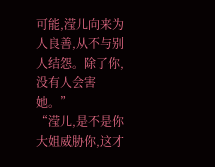可能,滢儿向来为人良善,从不与别人结怨。除了你,没有人会害她。”
“滢儿,是不是你大姐威胁你,这才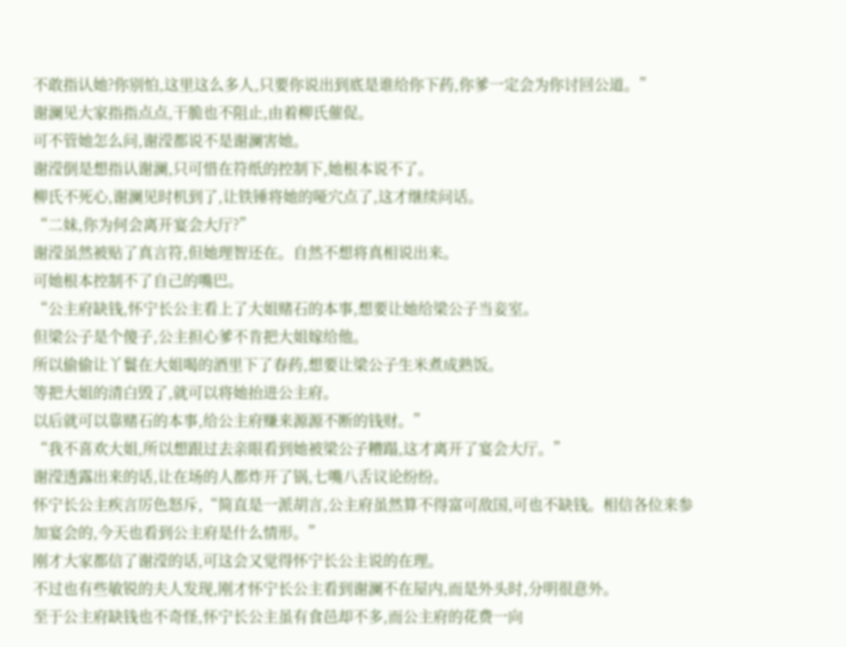不敢指认她?你别怕,这里这么多人,只要你说出到底是谁给你下药,你爹一定会为你讨回公道。”
谢澜见大家指指点点,干脆也不阻止,由着柳氏催促。
可不管她怎么问,谢滢都说不是谢澜害她。
谢滢倒是想指认谢澜,只可惜在符纸的控制下,她根本说不了。
柳氏不死心,谢澜见时机到了,让铁锤将她的哑穴点了,这才继续问话。
“二妹,你为何会离开宴会大厅?”
谢滢虽然被贴了真言符,但她理智还在。自然不想将真相说出来。
可她根本控制不了自己的嘴巴。
“公主府缺钱,怀宁长公主看上了大姐赌石的本事,想要让她给梁公子当妾室。
但梁公子是个傻子,公主担心爹不肯把大姐嫁给他。
所以偷偷让丫鬟在大姐喝的酒里下了春药,想要让梁公子生米煮成熟饭。
等把大姐的清白毁了,就可以将她抬进公主府。
以后就可以靠赌石的本事,给公主府赚来源源不断的钱财。”
“我不喜欢大姐,所以想跟过去亲眼看到她被梁公子糟蹋,这才离开了宴会大厅。”
谢滢透露出来的话,让在场的人都炸开了锅,七嘴八舌议论纷纷。
怀宁长公主疾言厉色怒斥,“简直是一派胡言,公主府虽然算不得富可敌国,可也不缺钱。相信各位来参加宴会的,今天也看到公主府是什么情形。”
刚才大家都信了谢滢的话,可这会又觉得怀宁长公主说的在理。
不过也有些敏锐的夫人发现,刚才怀宁长公主看到谢澜不在屋内,而是外头时,分明很意外。
至于公主府缺钱也不奇怪,怀宁长公主虽有食邑却不多,而公主府的花费一向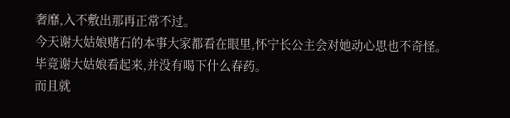奢靡,入不敷出那再正常不过。
今天谢大姑娘赌石的本事大家都看在眼里,怀宁长公主会对她动心思也不奇怪。
毕竟谢大姑娘看起来,并没有喝下什么春药。
而且就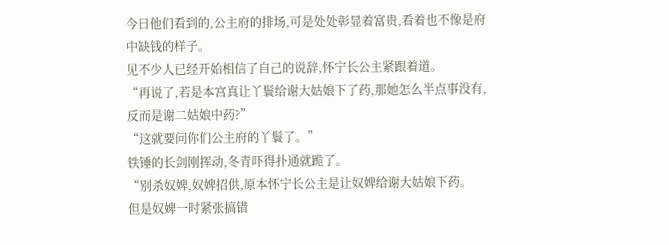今日他们看到的,公主府的排场,可是处处彰显着富贵,看着也不像是府中缺钱的样子。
见不少人已经开始相信了自己的说辞,怀宁长公主紧跟着道。
“再说了,若是本宫真让丫鬟给谢大姑娘下了药,那她怎么半点事没有,反而是谢二姑娘中药?”
“这就要问你们公主府的丫鬟了。”
铁锤的长剑刚挥动,冬青吓得扑通就跪了。
“别杀奴婢,奴婢招供,原本怀宁长公主是让奴婢给谢大姑娘下药。
但是奴婢一时紧张搞错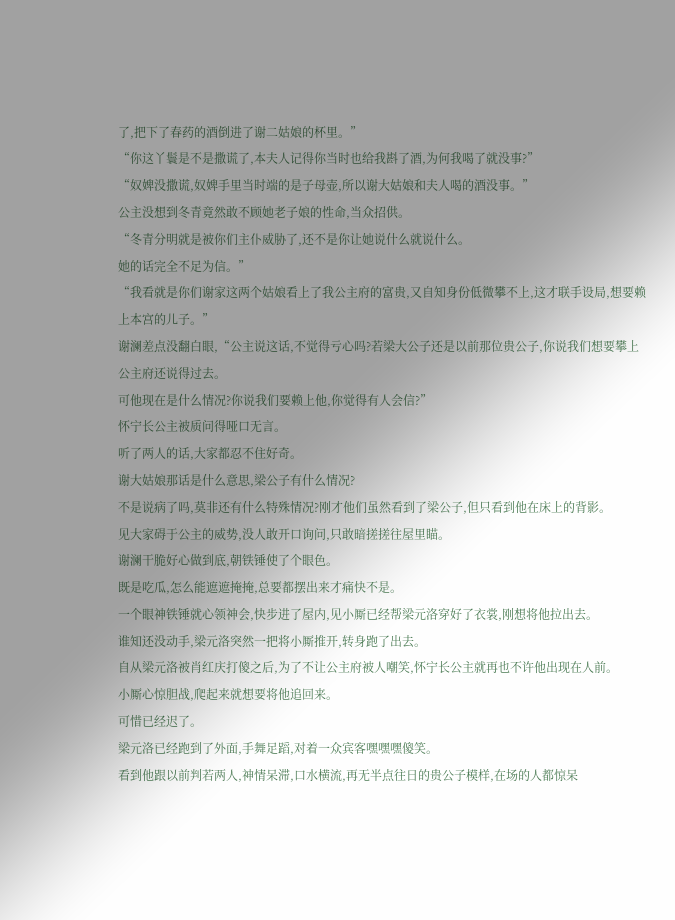了,把下了春药的酒倒进了谢二姑娘的杯里。”
“你这丫鬟是不是撒谎了,本夫人记得你当时也给我斟了酒,为何我喝了就没事?”
“奴婢没撒谎,奴婢手里当时端的是子母壶,所以谢大姑娘和夫人喝的酒没事。”
公主没想到冬青竟然敢不顾她老子娘的性命,当众招供。
“冬青分明就是被你们主仆威胁了,还不是你让她说什么就说什么。
她的话完全不足为信。”
“我看就是你们谢家这两个姑娘看上了我公主府的富贵,又自知身份低微攀不上,这才联手设局,想要赖上本宫的儿子。”
谢澜差点没翻白眼,“公主说这话,不觉得亏心吗?若梁大公子还是以前那位贵公子,你说我们想要攀上公主府还说得过去。
可他现在是什么情况?你说我们要赖上他,你觉得有人会信?”
怀宁长公主被质问得哑口无言。
听了两人的话,大家都忍不住好奇。
谢大姑娘那话是什么意思,梁公子有什么情况?
不是说病了吗,莫非还有什么特殊情况?刚才他们虽然看到了梁公子,但只看到他在床上的背影。
见大家碍于公主的威势,没人敢开口询问,只敢暗搓搓往屋里瞄。
谢澜干脆好心做到底,朝铁锤使了个眼色。
既是吃瓜,怎么能遮遮掩掩,总要都摆出来才痛快不是。
一个眼神铁锤就心领神会,快步进了屋内,见小厮已经帮梁元洛穿好了衣裳,刚想将他拉出去。
谁知还没动手,梁元洛突然一把将小厮推开,转身跑了出去。
自从梁元洛被肖红庆打傻之后,为了不让公主府被人嘲笑,怀宁长公主就再也不许他出现在人前。
小厮心惊胆战,爬起来就想要将他追回来。
可惜已经迟了。
梁元洛已经跑到了外面,手舞足蹈,对着一众宾客嘿嘿嘿傻笑。
看到他跟以前判若两人,神情呆滞,口水横流,再无半点往日的贵公子模样,在场的人都惊呆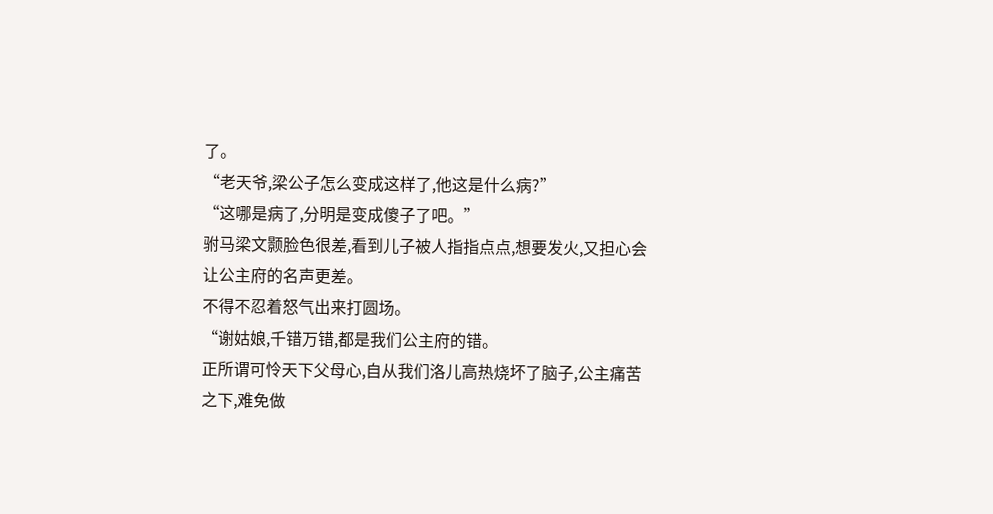了。
“老天爷,梁公子怎么变成这样了,他这是什么病?”
“这哪是病了,分明是变成傻子了吧。”
驸马梁文颢脸色很差,看到儿子被人指指点点,想要发火,又担心会让公主府的名声更差。
不得不忍着怒气出来打圆场。
“谢姑娘,千错万错,都是我们公主府的错。
正所谓可怜天下父母心,自从我们洛儿高热烧坏了脑子,公主痛苦之下,难免做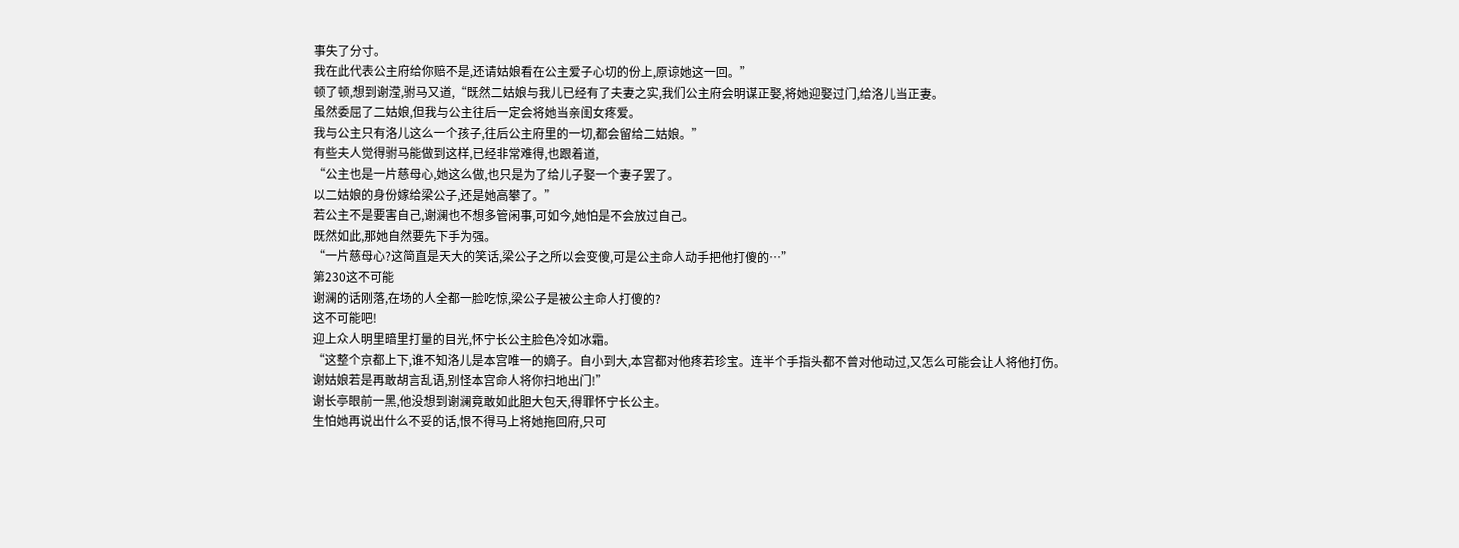事失了分寸。
我在此代表公主府给你赔不是,还请姑娘看在公主爱子心切的份上,原谅她这一回。”
顿了顿,想到谢滢,驸马又道,“既然二姑娘与我儿已经有了夫妻之实,我们公主府会明谋正娶,将她迎娶过门,给洛儿当正妻。
虽然委屈了二姑娘,但我与公主往后一定会将她当亲闺女疼爱。
我与公主只有洛儿这么一个孩子,往后公主府里的一切,都会留给二姑娘。”
有些夫人觉得驸马能做到这样,已经非常难得,也跟着道,
“公主也是一片慈母心,她这么做,也只是为了给儿子娶一个妻子罢了。
以二姑娘的身份嫁给梁公子,还是她高攀了。”
若公主不是要害自己,谢澜也不想多管闲事,可如今,她怕是不会放过自己。
既然如此,那她自然要先下手为强。
“一片慈母心?这简直是天大的笑话,梁公子之所以会变傻,可是公主命人动手把他打傻的…”
第230这不可能
谢澜的话刚落,在场的人全都一脸吃惊,梁公子是被公主命人打傻的?
这不可能吧!
迎上众人明里暗里打量的目光,怀宁长公主脸色冷如冰霜。
“这整个京都上下,谁不知洛儿是本宫唯一的嫡子。自小到大,本宫都对他疼若珍宝。连半个手指头都不曾对他动过,又怎么可能会让人将他打伤。
谢姑娘若是再敢胡言乱语,别怪本宫命人将你扫地出门!”
谢长亭眼前一黑,他没想到谢澜竟敢如此胆大包天,得罪怀宁长公主。
生怕她再说出什么不妥的话,恨不得马上将她拖回府,只可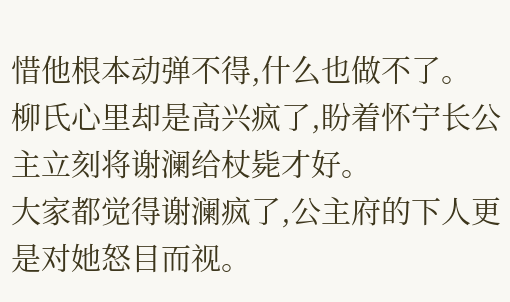惜他根本动弹不得,什么也做不了。
柳氏心里却是高兴疯了,盼着怀宁长公主立刻将谢澜给杖毙才好。
大家都觉得谢澜疯了,公主府的下人更是对她怒目而视。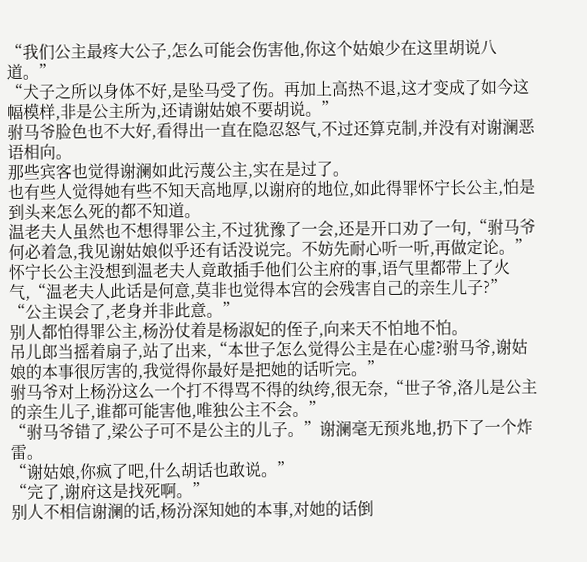“我们公主最疼大公子,怎么可能会伤害他,你这个姑娘少在这里胡说八道。”
“犬子之所以身体不好,是坠马受了伤。再加上高热不退,这才变成了如今这幅模样,非是公主所为,还请谢姑娘不要胡说。”
驸马爷脸色也不大好,看得出一直在隐忍怒气,不过还算克制,并没有对谢澜恶语相向。
那些宾客也觉得谢澜如此污蔑公主,实在是过了。
也有些人觉得她有些不知天高地厚,以谢府的地位,如此得罪怀宁长公主,怕是到头来怎么死的都不知道。
温老夫人虽然也不想得罪公主,不过犹豫了一会,还是开口劝了一句,“驸马爷何必着急,我见谢姑娘似乎还有话没说完。不妨先耐心听一听,再做定论。”
怀宁长公主没想到温老夫人竟敢插手他们公主府的事,语气里都带上了火气,“温老夫人此话是何意,莫非也觉得本宫的会残害自己的亲生儿子?”
“公主误会了,老身并非此意。”
别人都怕得罪公主,杨汾仗着是杨淑妃的侄子,向来天不怕地不怕。
吊儿郎当摇着扇子,站了出来,“本世子怎么觉得公主是在心虚?驸马爷,谢姑娘的本事很厉害的,我觉得你最好是把她的话听完。”
驸马爷对上杨汾这么一个打不得骂不得的纨绔,很无奈,“世子爷,洛儿是公主的亲生儿子,谁都可能害他,唯独公主不会。”
“驸马爷错了,梁公子可不是公主的儿子。”谢澜毫无预兆地,扔下了一个炸雷。
“谢姑娘,你疯了吧,什么胡话也敢说。”
“完了,谢府这是找死啊。”
别人不相信谢澜的话,杨汾深知她的本事,对她的话倒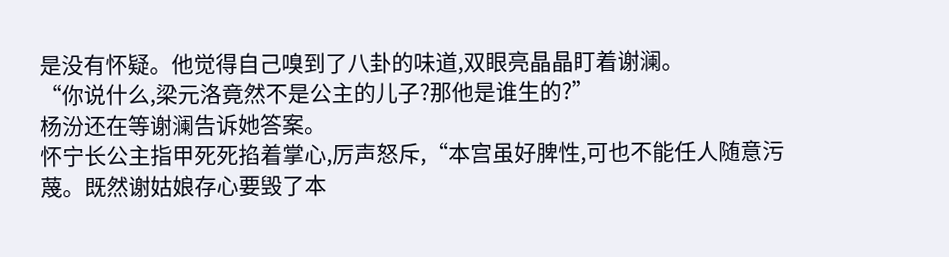是没有怀疑。他觉得自己嗅到了八卦的味道,双眼亮晶晶盯着谢澜。
“你说什么,梁元洛竟然不是公主的儿子?那他是谁生的?”
杨汾还在等谢澜告诉她答案。
怀宁长公主指甲死死掐着掌心,厉声怒斥,“本宫虽好脾性,可也不能任人随意污蔑。既然谢姑娘存心要毁了本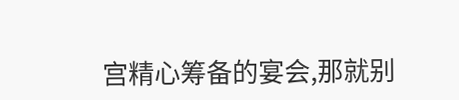宫精心筹备的宴会,那就别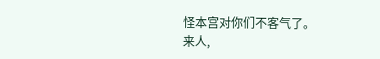怪本宫对你们不客气了。
来人,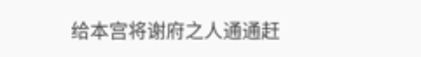给本宫将谢府之人通通赶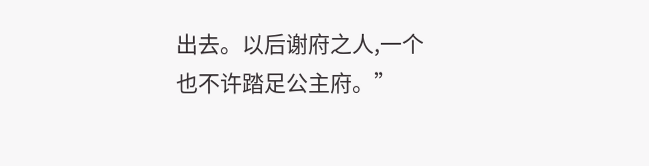出去。以后谢府之人,一个也不许踏足公主府。”